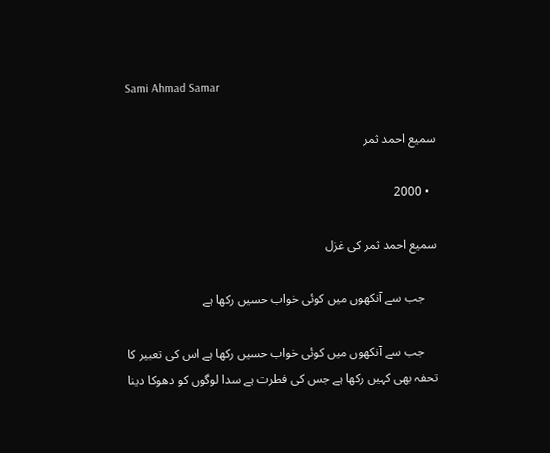Sami Ahmad Samar

سمیع احمد ثمر

  • 2000

سمیع احمد ثمر کی غزل

    جب سے آنکھوں میں کوئی خواب حسیں رکھا ہے

    جب سے آنکھوں میں کوئی خواب حسیں رکھا ہے اس کی تعبیر کا تحفہ بھی کہیں رکھا ہے جس کی فطرت ہے سدا لوگوں کو دھوکا دینا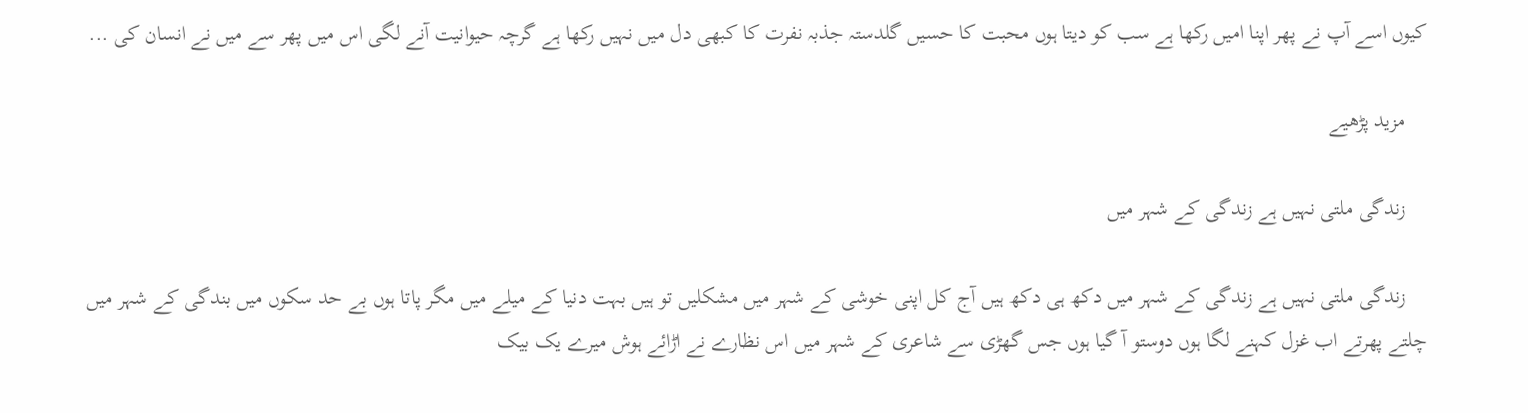کیوں اسے آپ نے پھر اپنا امیں رکھا ہے سب کو دیتا ہوں محبت کا حسیں گلدستہ جذبہ نفرت کا کبھی دل میں نہیں رکھا ہے گرچہ حیوانیت آنے لگی اس میں پھر سے میں نے انسان کی ...

    مزید پڑھیے

    زندگی ملتی نہیں ہے زندگی کے شہر میں

    زندگی ملتی نہیں ہے زندگی کے شہر میں دکھ ہی دکھ ہیں آج کل اپنی خوشی کے شہر میں مشکلیں تو ہیں بہت دنیا کے میلے میں مگر پاتا ہوں بے حد سکوں میں بندگی کے شہر میں چلتے پھرتے اب غزل کہنے لگا ہوں دوستو آ گیا ہوں جس گھڑی سے شاعری کے شہر میں اس نظارے نے اڑائے ہوش میرے یک بیک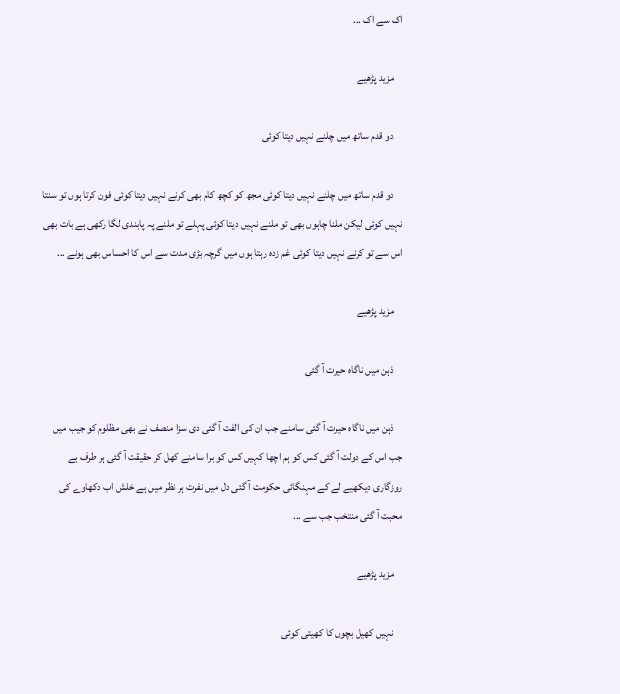اک سے اک ...

    مزید پڑھیے

    دو قدم ساتھ میں چلنے نہیں دیتا کوئی

    دو قدم ساتھ میں چلنے نہیں دیتا کوئی مجھ کو کچھ کام بھی کرنے نہیں دیتا کوئی فون کرتا ہوں تو سنتا نہیں کوئی لیکن ملنا چاہوں بھی تو ملنے نہیں دیتا کوئی پہلے تو ملنے پہ پابندی لگا رکھی ہے بات بھی اس سے تو کرنے نہیں دیتا کوئی غم زدہ رہتا ہوں میں گرچہ بڑی مدت سے اس کا احساس بھی ہونے ...

    مزید پڑھیے

    ذہن میں ناگاہ حیرت آ گئی

    ذہن میں ناگاہ حیرت آ گئی سامنے جب ان کی الفت آ گئی دی سزا منصف نے بھی مظلوم کو جیب میں جب اس کے دولت آ گئی کس کو ہم اچھا کہیں کس کو برا سامنے کھل کر حقیقت آ گئی ہر طرف بے روزگاری دیکھیے لے کے مہنگائی حکومت آ گئی دل میں نفرت ہر نظر میں ہے خلش اب دکھاوے کی محبت آ گئی منتخب جب سے ...

    مزید پڑھیے

    نہیں کھیل بچوں کا کھیتی کوئی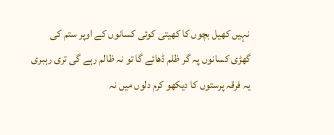نہیں کھیل بچوں کا کھیتی کوئی کسانوں کے اوپر ستم کی گھڑی کسانوں پہ گر ظلم ڈھائے گا تو نہ ظالم رہے گی تری رہبری یہ فرقہ پرستوں کا دیکھو کرم دلوں میں نہ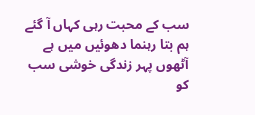سب کے محبت رہی کہاں آ گئے ہم بتا رہنما دھوئیں میں ہے آٹھوں پہر زندگی خوشی سب کو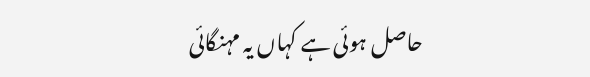حاصل ہوئی ہے کہاں یہ مہنگائی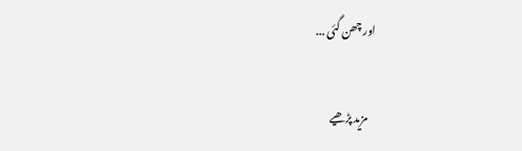اور چھن گئی ...

    مزید پڑھیے